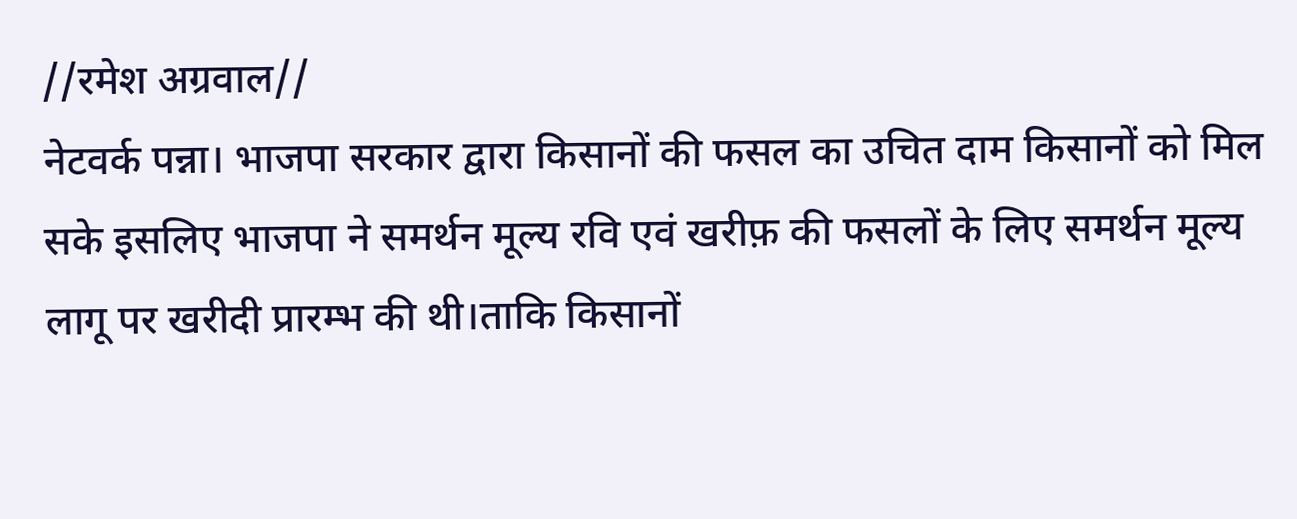//रमेश अग्रवाल//
नेटवर्क पन्ना। भाजपा सरकार द्वारा किसानों की फसल का उचित दाम किसानों को मिल सके इसलिए भाजपा ने समर्थन मूल्य रवि एवं खरीफ़ की फसलों के लिए समर्थन मूल्य लागू पर खरीदी प्रारम्भ की थी।ताकि किसानों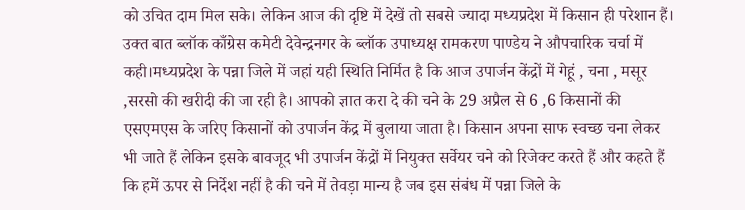को उचित दाम मिल सके। लेकिन आज की दृष्टि में देखें तो सबसे ज्यादा मध्यप्रदेश में किसान ही परेशान हैं। उक्त बात ब्लॉक काँग्रेस कमेटी देवेन्द्रनगर के ब्लॉक उपाध्यक्ष रामकरण पाण्डेय ने औपचारिक चर्चा में कही।मध्यप्रदेश के पन्ना जिले में जहां यही स्थिति निर्मित है कि आज उपार्जन केंद्रों में गेहूं , चना , मसूर ,सरसो की खरीदी की जा रही है। आपको ज्ञात करा दे की चने के 29 अप्रैल से 6 ,6 किसानों की एसएमएस के जरिए किसानों को उपार्जन केंद्र में बुलाया जाता है। किसान अपना साफ स्वच्छ चना लेकर भी जाते हैं लेकिन इसके बावजूद भी उपार्जन केंद्रों में नियुक्त सर्वेयर चने को रिजेक्ट करते हैं और कहते हैं कि हमें ऊपर से निर्देश नहीं है की चने में तेवड़ा मान्य है जब इस संबंध में पन्ना जिले के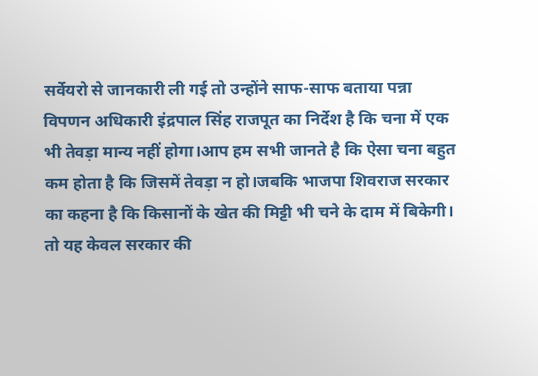सर्वेयरो से जानकारी ली गई तो उन्होंने साफ-साफ बताया पन्ना विपणन अधिकारी इंद्रपाल सिंह राजपूत का निर्देश है कि चना में एक भी तेवड़ा मान्य नहीं होगा।आप हम सभी जानते है कि ऐसा चना बहुत कम होता है कि जिसमें तेवड़ा न हो।जबकि भाजपा शिवराज सरकार का कहना है कि किसानों के खेत की मिट्टी भी चने के दाम में बिकेगी। तो यह केवल सरकार की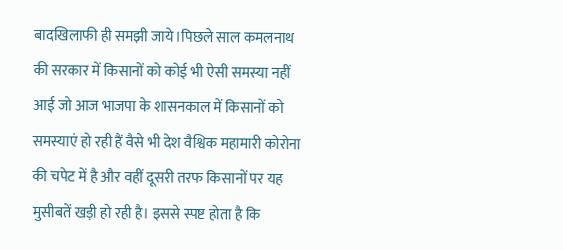बादखिलाफी ही समझी जाये।पिछले साल कमलनाथ की सरकार में किसानों को कोई भी ऐसी समस्या नहीं आई जो आज भाजपा के शासनकाल में किसानों को समस्याएं हो रही हैं वैसे भी देश वैश्विक महामारी कोरोना की चपेट में है और वहीं दूसरी तरफ किसानों पर यह मुसीबतें खड़ी हो रही है। इससे स्पष्ट होता है कि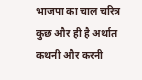भाजपा का चाल चरित्र कुछ और ही है अर्थात कथनी और करनी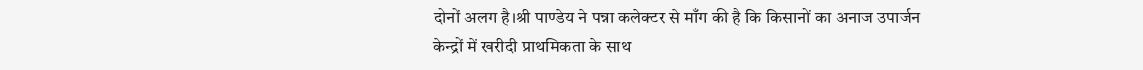दोनों अलग है।श्री पाण्डेय ने पन्ना कलेक्टर से माँग की है कि किसानों का अनाज उपार्जन केन्द्रों में खरीदी प्राथमिकता के साथ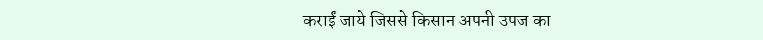कराईं जाये जिससे किसान अपनी उपज का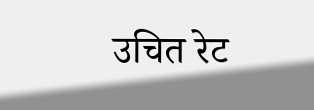उचित रेट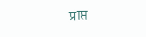प्राप्त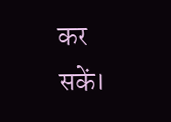कर सकें।